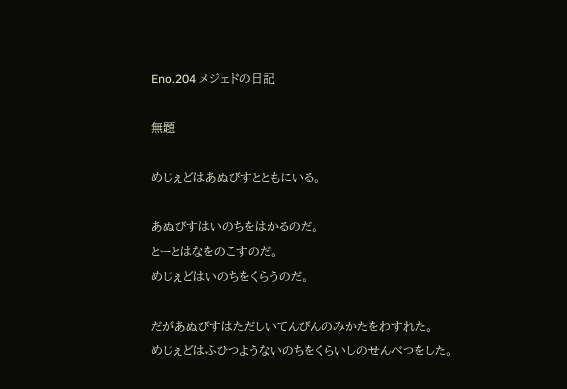Eno.204 メジェドの日記

無題

めじぇどはあぬびすとともにいる。

あぬびすはいのちをはかるのだ。
とーとはなをのこすのだ。
めじぇどはいのちをくらうのだ。

だがあぬびすはただしいてんびんのみかたをわすれた。
めじぇどはふひつようないのちをくらいしのせんべつをした。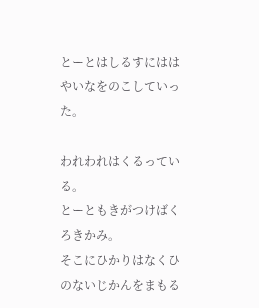とーとはしるすにははやいなをのこしていった。

われわれはくるっている。
とーともきがつけばくろきかみ。
そこにひかりはなくひのないじかんをまもる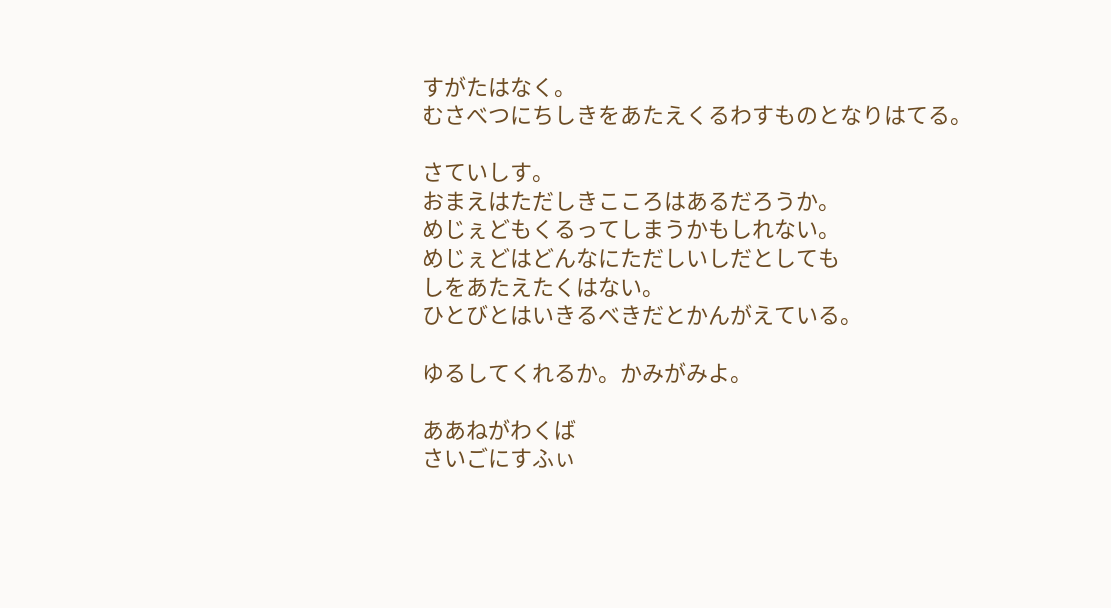すがたはなく。
むさべつにちしきをあたえくるわすものとなりはてる。

さていしす。
おまえはただしきこころはあるだろうか。
めじぇどもくるってしまうかもしれない。
めじぇどはどんなにただしいしだとしても
しをあたえたくはない。
ひとびとはいきるべきだとかんがえている。

ゆるしてくれるか。かみがみよ。

ああねがわくば
さいごにすふぃ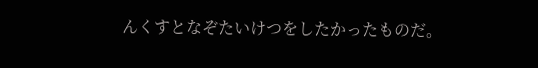んくすとなぞたいけつをしたかったものだ。